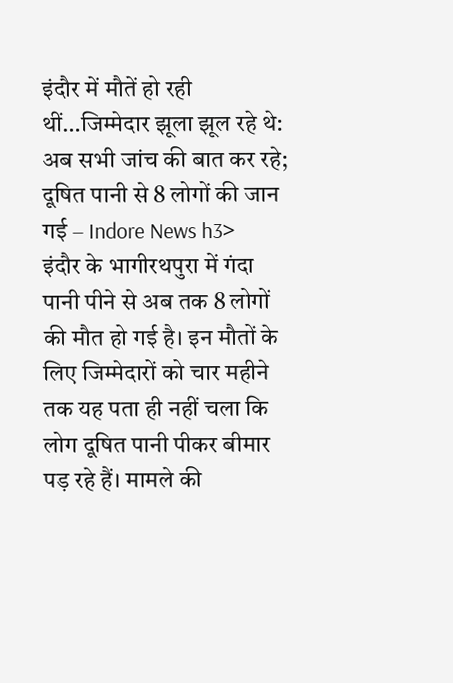इंदौर में मौतें हो रही थीं…जिम्मेदार झूला झूल रहे थे: अब सभी जांच की बात कर रहे; दूषित पानी से 8 लोगों की जान गई – Indore News h3>
इंदौर के भागीरथपुरा में गंदा पानी पीने से अब तक 8 लोगों की मौत हो गई है। इन मौतों के लिए जिम्मेदारों को चार महीने तक यह पता ही नहीं चला कि लोग दूषित पानी पीकर बीमार पड़ रहे हैं। मामले की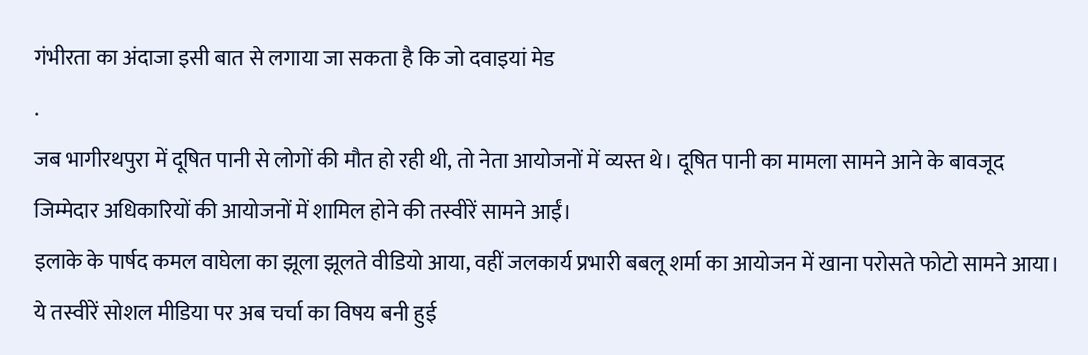गंभीरता का अंदाजा इसी बात से लगाया जा सकता है कि जो दवाइयां मेड
.
जब भागीरथपुरा में दूषित पानी से लोगों की मौत हो रही थी, तो नेता आयोजनों में व्यस्त थे। दूषित पानी का मामला सामने आने के बावजूद जिम्मेदार अधिकारियों की आयोजनों में शामिल होने की तस्वीरें सामने आईं।
इलाके के पार्षद कमल वाघेला का झूला झूलते वीडियो आया, वहीं जलकार्य प्रभारी बबलू शर्मा का आयोजन में खाना परोसते फोटो सामने आया। ये तस्वीरें सोशल मीडिया पर अब चर्चा का विषय बनी हुई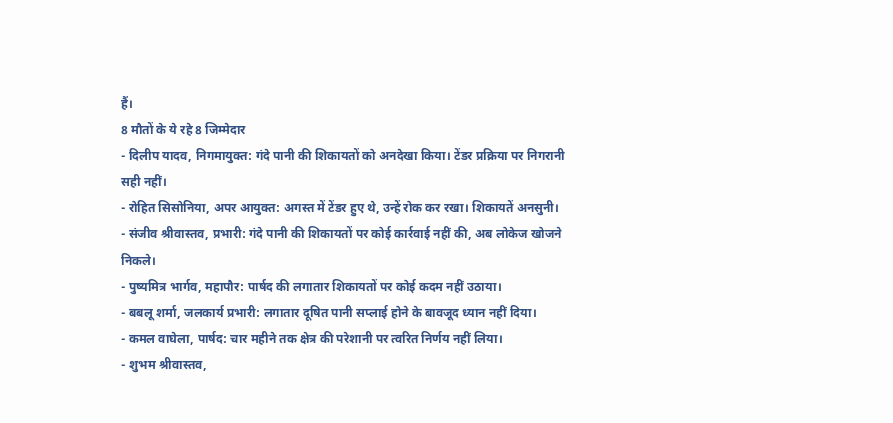हैं।
8 मौतों के ये रहे 8 जिम्मेदार
- दिलीप यादव, निगमायुक्त: गंदे पानी की शिकायतों को अनदेखा किया। टेंडर प्रक्रिया पर निगरानी सही नहीं।
- रोहित सिसोनिया, अपर आयुक्त: अगस्त में टेंडर हुए थे, उन्हें रोक कर रखा। शिकायतें अनसुनी।
- संजीव श्रीवास्तव, प्रभारी: गंदे पानी की शिकायतों पर कोई कार्रवाई नहीं की, अब लोकेज खोजने निकले।
- पुष्यमित्र भार्गव, महापौर: पार्षद की लगातार शिकायतों पर कोई कदम नहीं उठाया।
- बबलू शर्मा, जलकार्य प्रभारी: लगातार दूषित पानी सप्लाई होने के बावजूद ध्यान नहीं दिया।
- कमल वाघेला, पार्षद: चार महीने तक क्षेत्र की परेशानी पर त्वरित निर्णय नहीं लिया।
- शुभम श्रीवास्तव,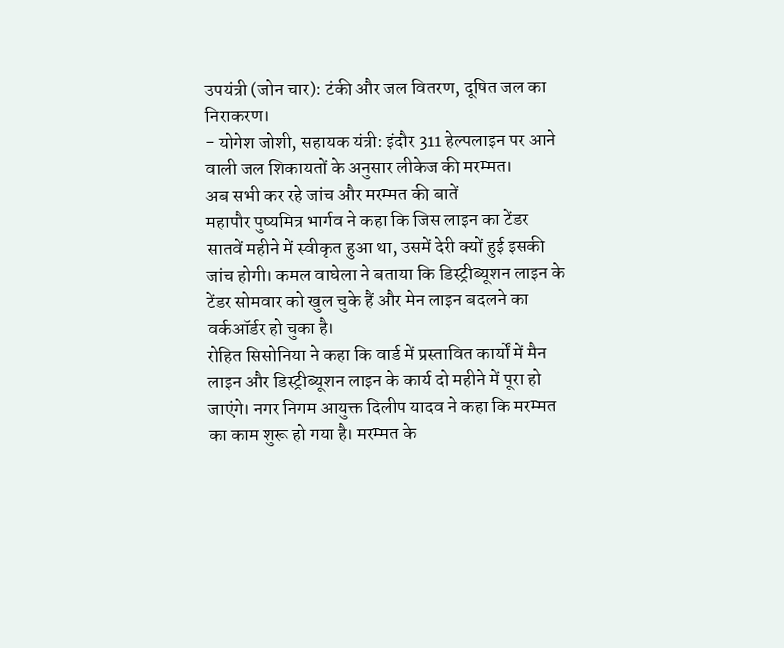उपयंत्री (जोन चार): टंकी और जल वितरण, दूषित जल का निराकरण।
- योगेश जोशी, सहायक यंत्री: इंदौर 311 हेल्पलाइन पर आने वाली जल शिकायतों के अनुसार लीकेज की मरम्मत।
अब सभी कर रहे जांच और मरम्मत की बातें
महापौर पुष्यमित्र भार्गव ने कहा कि जिस लाइन का टेंडर सातवें महीने में स्वीकृत हुआ था, उसमें देरी क्यों हुई इसकी जांच होगी। कमल वाघेला ने बताया कि डिस्ट्रीब्यूशन लाइन के टेंडर सोमवार को खुल चुके हैं और मेन लाइन बदलने का वर्कऑर्डर हो चुका है।
रोहित सिसोनिया ने कहा कि वार्ड में प्रस्तावित कार्यों में मैन लाइन और डिस्ट्रीब्यूशन लाइन के कार्य दो महीने में पूरा हो जाएंगे। नगर निगम आयुक्त दिलीप यादव ने कहा कि मरम्मत का काम शुरू हो गया है। मरम्मत के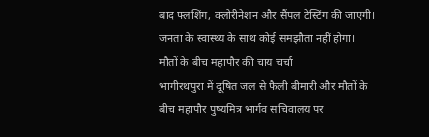बाद फ्लशिंग, क्लोरीनेशन और सैंपल टेस्टिंग की जाएगी। जनता के स्वास्थ्य के साथ कोई समझौता नहीं होगा।
मौतों के बीच महापौर की चाय चर्चा
भागीरथपुरा में दूषित जल से फैली बीमारी और मौतों के बीच महापौर पुष्यमित्र भार्गव सचिवालय पर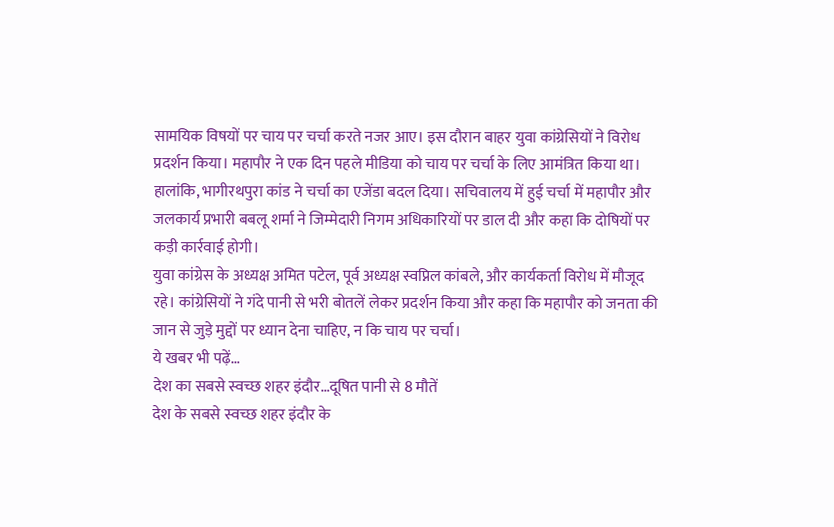सामयिक विषयों पर चाय पर चर्चा करते नजर आए। इस दौरान बाहर युवा कांग्रेसियों ने विरोध प्रदर्शन किया। महापौर ने एक दिन पहले मीडिया को चाय पर चर्चा के लिए आमंत्रित किया था।
हालांकि, भागीरथपुरा कांड ने चर्चा का एजेंडा बदल दिया। सचिवालय में हुई चर्चा में महापौर और जलकार्य प्रभारी बबलू शर्मा ने जिम्मेदारी निगम अधिकारियों पर डाल दी और कहा कि दोषियों पर कड़ी कार्रवाई होगी।
युवा कांग्रेस के अध्यक्ष अमित पटेल, पूर्व अध्यक्ष स्वप्निल कांबले, और कार्यकर्ता विरोध में मौजूद रहे। कांग्रेसियों ने गंदे पानी से भरी बोतलें लेकर प्रदर्शन किया और कहा कि महापौर को जनता की जान से जुड़े मुद्दों पर ध्यान देना चाहिए, न कि चाय पर चर्चा।
ये खबर भी पढ़ें…
देश का सबसे स्वच्छ शहर इंदौर…दूषित पानी से 8 मौतें
देश के सबसे स्वच्छ शहर इंदौर के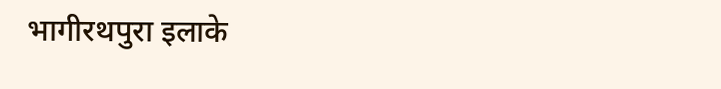भागीरथपुरा इलाके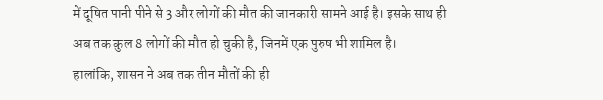में दूषित पानी पीने से 3 और लोगों की मौत की जानकारी सामने आई है। इसके साथ ही अब तक कुल 8 लोगों की मौत हो चुकी है, जिनमें एक पुरुष भी शामिल है।
हालांकि, शासन ने अब तक तीन मौतों की ही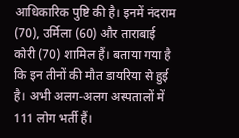आधिकारिक पुष्टि की है। इनमें नंदराम (70), उर्मिला (60) और ताराबाई कोरी (70) शामिल हैं। बताया गया है कि इन तीनों की मौत डायरिया से हुई है। अभी अलग-अलग अस्पतालों में 111 लोग भर्ती हैं।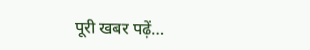पूरी खबर पढ़ें…